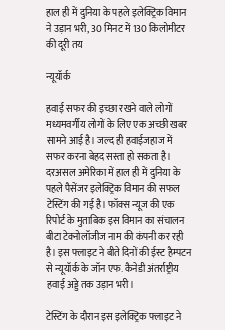हाल ही में दुनिया के पहले इलेक्ट्रिक विमान ने उड़ान भरी, 30 मिनट में 130 किलोमीटर की दूरी तय

न्यूयॉर्क

हवाई सफर की इच्छा रखने वाले लोगों मध्यमवर्गीय लोगों के लिए एक अच्छी खबर सामने आई है। जल्द ही हवाईजहाज में सफर करना बेहद सस्ता हो सकता है। दरअसल अमेरिका में हाल ही में दुनिया के पहले पैसेंजर इलेक्ट्रिक विमान की सफल टेस्टिंग की गई है। फॉक्स न्यूज की एक रिपोर्ट के मुताबिक इस विमान का संचालन बीटा टेक्नोलॉजीज नाम की कंपनी कर रही है। इस फ्लाइट ने बीते दिनों की ईस्ट हैम्पटन से न्यूयॉर्क के जॉन एफ. कैनेडी अंतर्राष्ट्रीय हवाई अड्डे तक उड़ान भरी।

टेस्टिंग के दौरान इस इलेक्ट्रिक फ्लाइट ने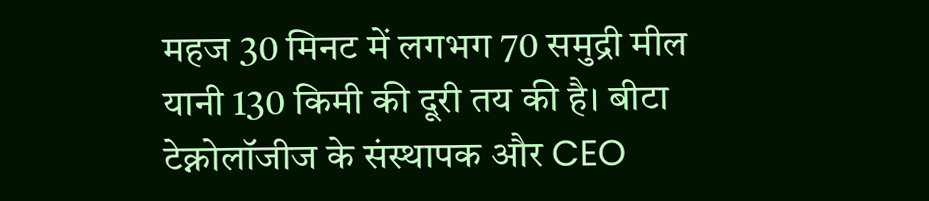महज 30 मिनट में लगभग 70 समुद्री मील यानी 130 किमी की दूरी तय की है। बीटा टेक्नोलॉजीज के संस्थापक और CEO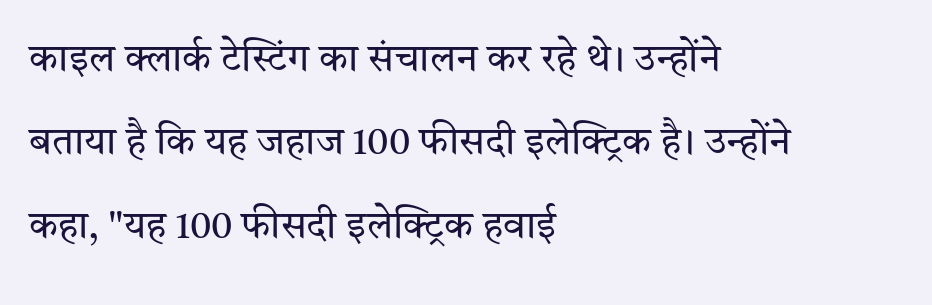काइल क्लार्क टेस्टिंग का संचालन कर रहे थे। उन्होंने बताया है कि यह जहाज 100 फीसदी इलेक्ट्रिक है। उन्होंने कहा, "यह 100 फीसदी इलेक्ट्रिक हवाई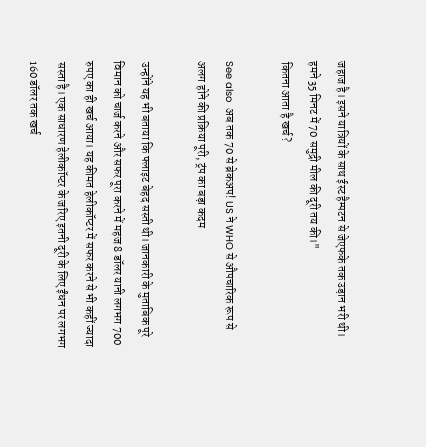जहाज है। इसने यात्रियों के साथ ईस्ट हैम्पटन से जेएफके तक उड़ान भरी थी। हमने 35 मिनट में 70 समुद्री मील की दूरी तय की।"
कितना आता है खर्च?

See also  अब तक 70 से ब्रेकअप! US ने WHO से औपचारिक रूप से अलग होने की प्रक्रिया पूरी, ट्रंप का बड़ा कदम

उन्होंने यह भी बताया कि फ्लाइट बेहद सस्ती थी। जानकारी के मुताबिक पूरे विमान को चार्ज करने और सफर पूरा करने में महज 8 डॉलर यानी लगभग 700 रुपए का ही खर्च आया। यह कीमत हेलीकॉप्टर में सफर करने से भी कहीं ज्यादा सस्ता है। एक साधारण हेलीकॉप्टर के जरिए इतनी दूरी के लिए ईंधन पर लगभग 160 डॉलर तक खर्च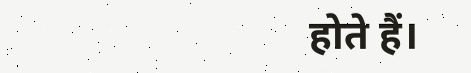होते हैं।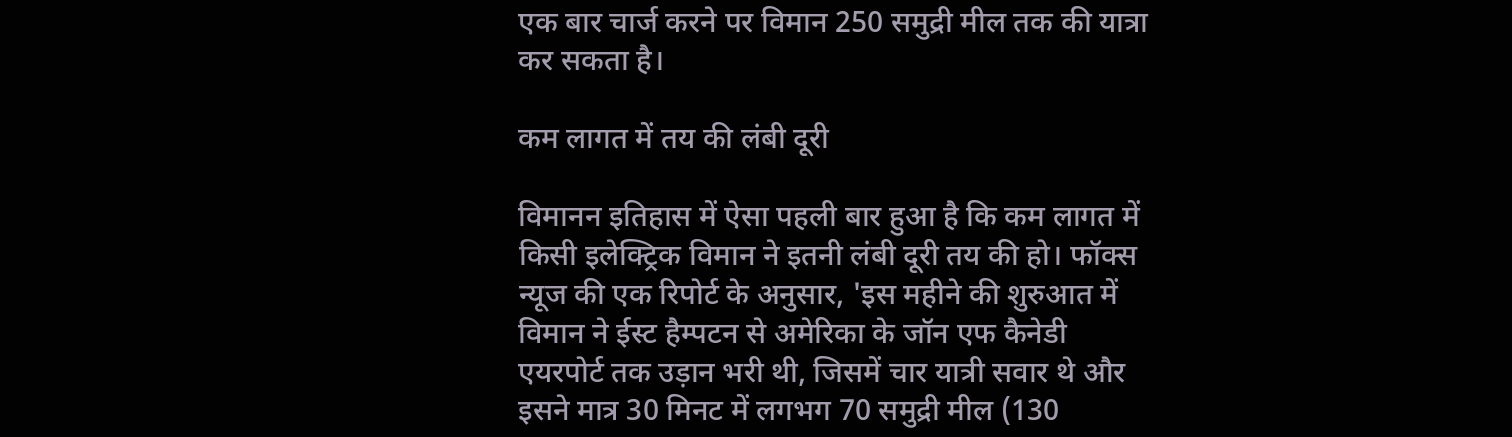एक बार चार्ज करने पर विमान 250 समुद्री मील तक की यात्रा कर सकता है।

कम लागत में तय की लंबी दूरी

विमानन इतिहास में ऐसा पहली बार हुआ है कि कम लागत में किसी इलेक्ट्रिक विमान ने इतनी लंबी दूरी तय की हो। फॉक्स न्यूज की एक रिपोर्ट के अनुसार, 'इस महीने की शुरुआत में विमान ने ईस्ट हैम्पटन से अमेरिका के जॉन एफ कैनेडी एयरपोर्ट तक उड़ान भरी थी, जिसमें चार यात्री सवार थे और इसने मात्र 30 मिनट में लगभग 70 समुद्री मील (130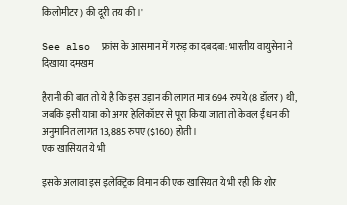किलोमीटर) की दूरी तय की।'

See also  फ्रांस के आसमान में गरुड़ का दबदबा: भारतीय वायुसेना ने दिखाया दमखम

हैरानी की बात तो ये है कि इस उड़ान की लागत मात्र 694 रुपये (8 डॉलर) थी, जबकि इसी यात्रा को अगर हेलिकॉप्टर से पूरा किया जाता तो केवल ईंधन की अनुमानित लागत 13,885 रुपए ($160) होती।
एक खासियत ये भी

इसके अलावा इस इलेक्ट्रिक विमान की एक खासियत ये भी रही कि शोर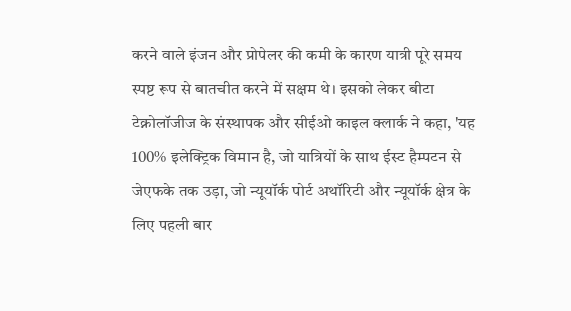करने वाले इंजन और प्रोपेलर की कमी के कारण यात्री पूरे समय स्पष्ट रूप से बातचीत करने में सक्षम थे। इसको लेकर बीटा टेक्नोलॉजीज के संस्थापक और सीईओ काइल क्लार्क ने कहा, 'यह 100% इलेक्ट्रिक विमान है, जो यात्रियों के साथ ईस्ट हैम्पटन से जेएफके तक उड़ा, जो न्यूयॉर्क पोर्ट अथॉरिटी और न्यूयॉर्क क्षेत्र के लिए पहली बार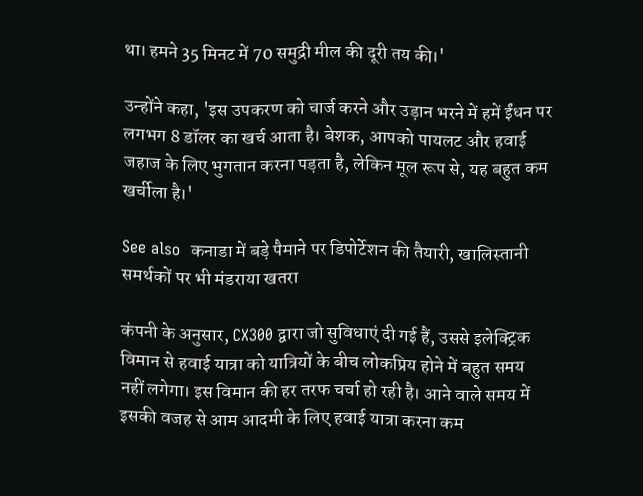था। हमने 35 मिनट में 70 समुद्री मील की दूरी तय की।'

उन्होंने कहा, 'इस उपकरण को चार्ज करने और उड़ान भरने में हमें ईंधन पर लगभग 8 डॉलर का खर्च आता है। बेशक, आपको पायलट और हवाई जहाज के लिए भुगतान करना पड़ता है, लेकिन मूल रूप से, यह बहुत कम खर्चीला है।'

See also  कनाडा में बड़े पैमाने पर डिपोर्टेशन की तैयारी, खालिस्तानी समर्थकों पर भी मंडराया खतरा

कंपनी के अनुसार, CX300 द्वारा जो सुविधाएं दी गई हैं, उससे इलेक्ट्रिक विमान से हवाई यात्रा को यात्रियों के बीच लोकप्रिय होने में बहुत समय नहीं लगेगा। इस विमान की हर तरफ चर्चा हो रही है। आने वाले समय में इसकी वजह से आम आदमी के लिए हवाई यात्रा करना कम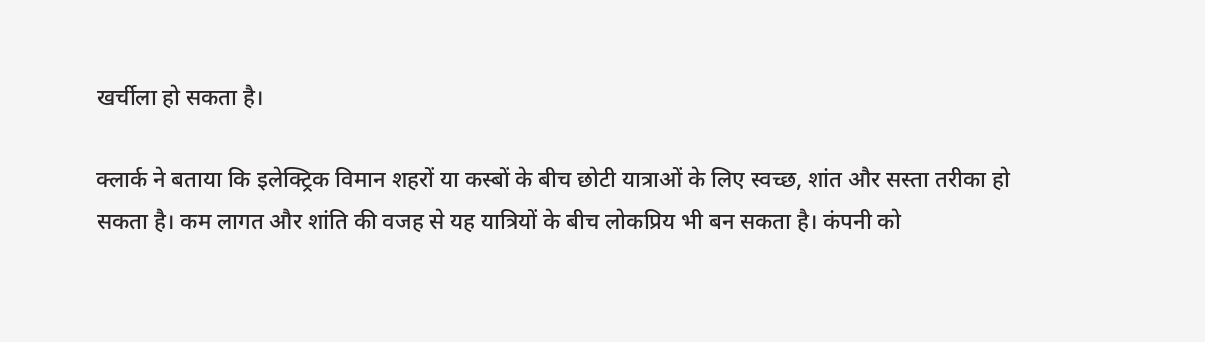खर्चीला हो सकता है।

क्लार्क ने बताया कि इलेक्ट्रिक विमान शहरों या कस्बों के बीच छोटी यात्राओं के लिए स्वच्छ, शांत और सस्ता तरीका हो सकता है। कम लागत और शांति की वजह से यह यात्रियों के बीच लोकप्रिय भी बन सकता है। कंपनी को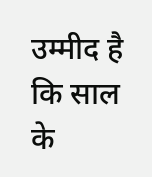उम्मीद है कि साल के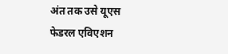अंत तक उसे यूएस फेडरल एविएशन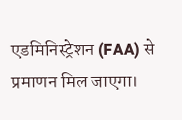एडमिनिस्ट्रेशन (FAA) से प्रमाणन मिल जाएगा।